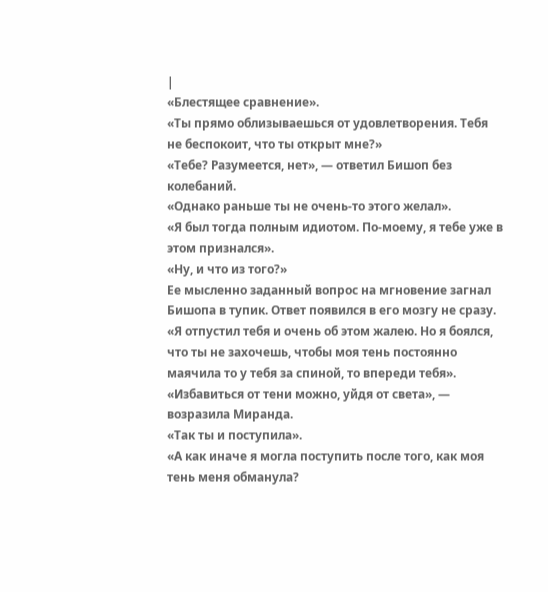|
«Блестящее сравнение».
«Ты прямо облизываешься от удовлетворения. Тебя не беспокоит, что ты открыт мне?»
«Тебе? Разумеется, нет», — ответил Бишоп без колебаний.
«Однако раньше ты не очень-то этого желал».
«Я был тогда полным идиотом. По-моему, я тебе уже в этом признался».
«Ну, и что из того?»
Ее мысленно заданный вопрос на мгновение загнал Бишопа в тупик. Ответ появился в его мозгу не сразу.
«Я отпустил тебя и очень об этом жалею. Но я боялся, что ты не захочешь, чтобы моя тень постоянно маячила то у тебя за спиной, то впереди тебя».
«Избавиться от тени можно, уйдя от света», — возразила Миранда.
«Так ты и поступила».
«А как иначе я могла поступить после того, как моя тень меня обманула?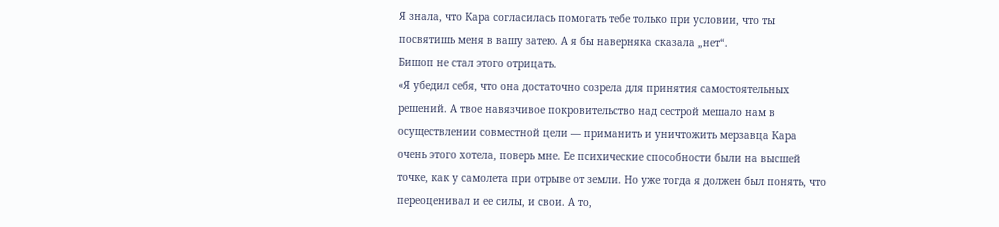Я знала, что Кара согласилась помогать тебе только при условии, что ты посвятишь меня в вашу затею. А я бы наверняка сказала „нет“.
Бишоп не стал этого отрицать.
«Я убедил себя, что она достаточно созрела для принятия самостоятельных решений. А твое навязчивое покровительство над сестрой мешало нам в осуществлении совместной цели — приманить и уничтожить мерзавца Кара очень этого хотела, поверь мне. Ее психические способности были на высшей точке, как у самолета при отрыве от земли. Но уже тогда я должен был понять, что переоценивал и ее силы, и свои. А то,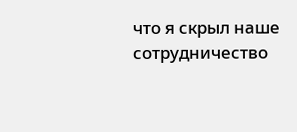что я скрыл наше сотрудничество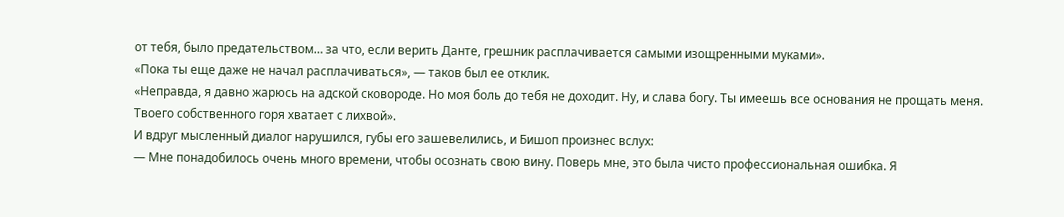от тебя, было предательством… за что, если верить Данте, грешник расплачивается самыми изощренными муками».
«Пока ты еще даже не начал расплачиваться», — таков был ее отклик.
«Неправда, я давно жарюсь на адской сковороде. Но моя боль до тебя не доходит. Ну, и слава богу. Ты имеешь все основания не прощать меня. Твоего собственного горя хватает с лихвой».
И вдруг мысленный диалог нарушился, губы его зашевелились, и Бишоп произнес вслух:
— Мне понадобилось очень много времени, чтобы осознать свою вину. Поверь мне, это была чисто профессиональная ошибка. Я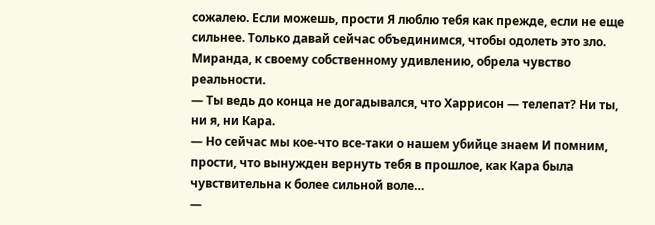сожалею. Если можешь, прости Я люблю тебя как прежде, если не еще сильнее. Только давай сейчас объединимся, чтобы одолеть это зло.
Миранда, к своему собственному удивлению, обрела чувство реальности.
— Ты ведь до конца не догадывался, что Харрисон — телепат? Ни ты, ни я, ни Кара.
— Но сейчас мы кое-что все-таки о нашем убийце знаем И помним, прости, что вынужден вернуть тебя в прошлое, как Кара была чувствительна к более сильной воле…
—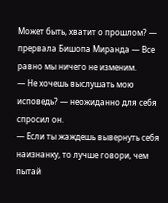Может быть, хватит о прошлом? — прервала Бишопа Миранда — Все равно мы ничего не изменим.
— Не хочешь выслушать мою исповедь? — неожиданно для себя спросил он.
— Если ты жаждешь вывернуть себя наизнанку, то лучше говори, чем пытай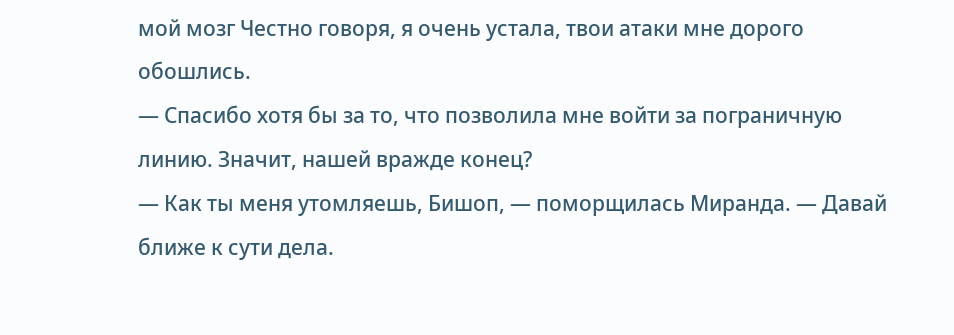мой мозг Честно говоря, я очень устала, твои атаки мне дорого обошлись.
— Спасибо хотя бы за то, что позволила мне войти за пограничную линию. Значит, нашей вражде конец?
— Как ты меня утомляешь, Бишоп, — поморщилась Миранда. — Давай ближе к сути дела.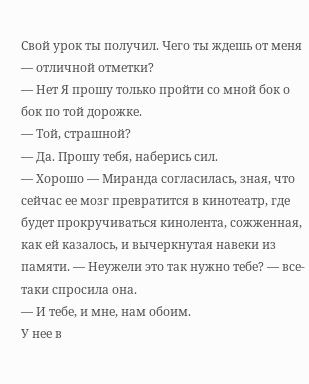Свой урок ты получил. Чего ты ждешь от меня — отличной отметки?
— Нет Я прошу только пройти со мной бок о бок по той дорожке.
— Той, страшной?
— Да. Прошу тебя, наберись сил.
— Хорошо — Миранда согласилась, зная, что сейчас ее мозг превратится в кинотеатр, где будет прокручиваться кинолента, сожженная, как ей казалось, и вычеркнутая навеки из памяти. — Неужели это так нужно тебе? — все-таки спросила она.
— И тебе, и мне, нам обоим.
У нее в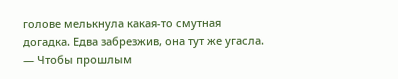голове мелькнула какая-то смутная догадка. Едва забрезжив, она тут же угасла.
— Чтобы прошлым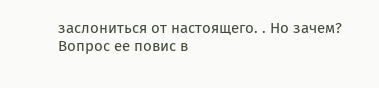заслониться от настоящего. . Но зачем?
Вопрос ее повис в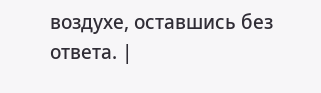воздухе, оставшись без ответа. |